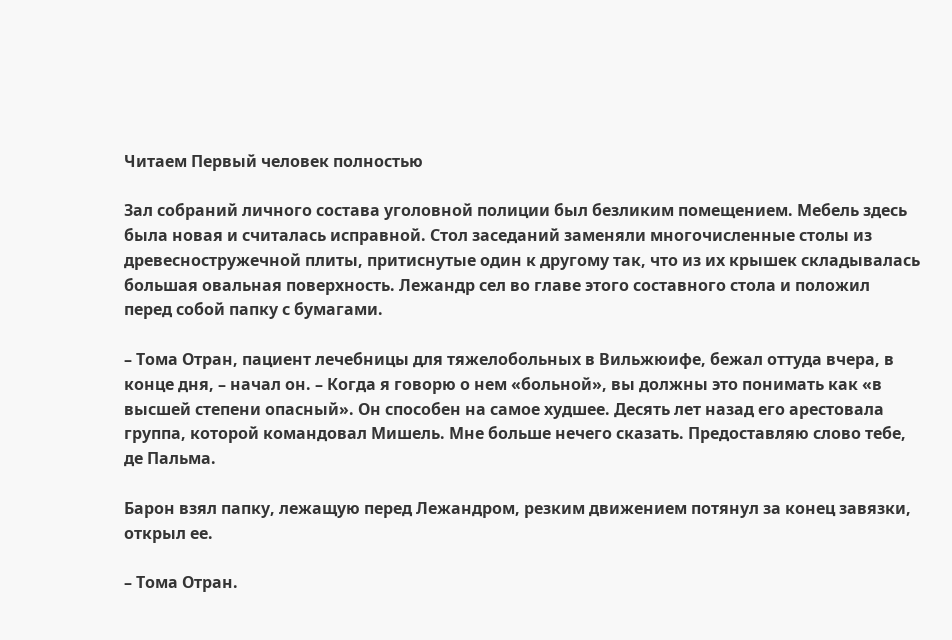Читаем Первый человек полностью

Зал собраний личного состава уголовной полиции был безликим помещением. Мебель здесь была новая и считалась исправной. Стол заседаний заменяли многочисленные столы из древесностружечной плиты, притиснутые один к другому так, что из их крышек складывалась большая овальная поверхность. Лежандр сел во главе этого составного стола и положил перед собой папку с бумагами.

– Тома Отран, пациент лечебницы для тяжелобольных в Вильжюифе, бежал оттуда вчера, в конце дня, – начал он. – Когда я говорю о нем «больной», вы должны это понимать как «в высшей степени опасный». Он способен на самое худшее. Десять лет назад его арестовала группа, которой командовал Мишель. Мне больше нечего сказать. Предоставляю слово тебе, де Пальма.

Барон взял папку, лежащую перед Лежандром, резким движением потянул за конец завязки, открыл ее.

– Тома Отран.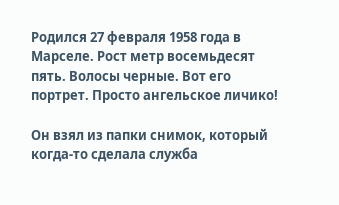Родился 27 февраля 1958 года в Марселе. Рост метр восемьдесят пять. Волосы черные. Вот его портрет. Просто ангельское личико!

Он взял из папки снимок, который когда-то сделала служба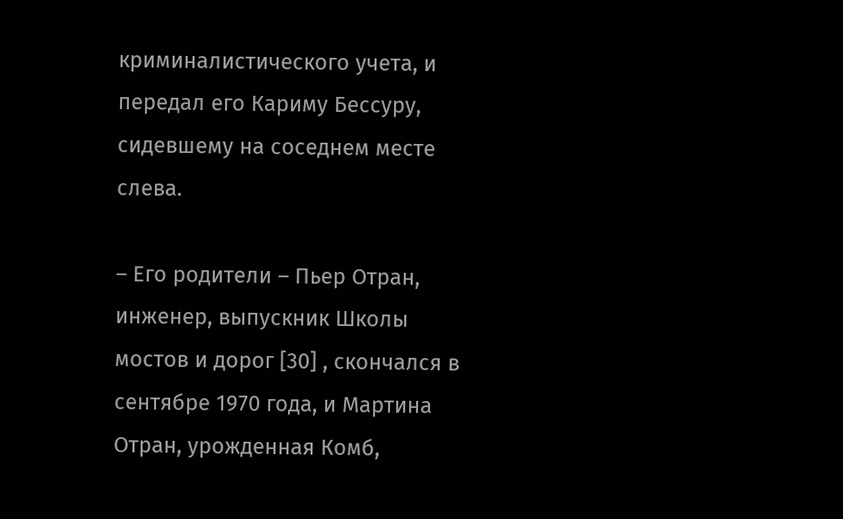криминалистического учета, и передал его Кариму Бессуру, сидевшему на соседнем месте слева.

– Его родители – Пьер Отран, инженер, выпускник Школы мостов и дорог [30] , скончался в сентябре 1970 года, и Мартина Отран, урожденная Комб,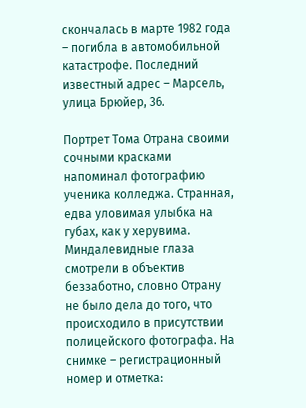скончалась в марте 1982 года – погибла в автомобильной катастрофе. Последний известный адрес – Марсель, улица Брюйер, 36.

Портрет Тома Отрана своими сочными красками напоминал фотографию ученика колледжа. Странная, едва уловимая улыбка на губах, как у херувима. Миндалевидные глаза смотрели в объектив беззаботно, словно Отрану не было дела до того, что происходило в присутствии полицейского фотографа. На снимке – регистрационный номер и отметка: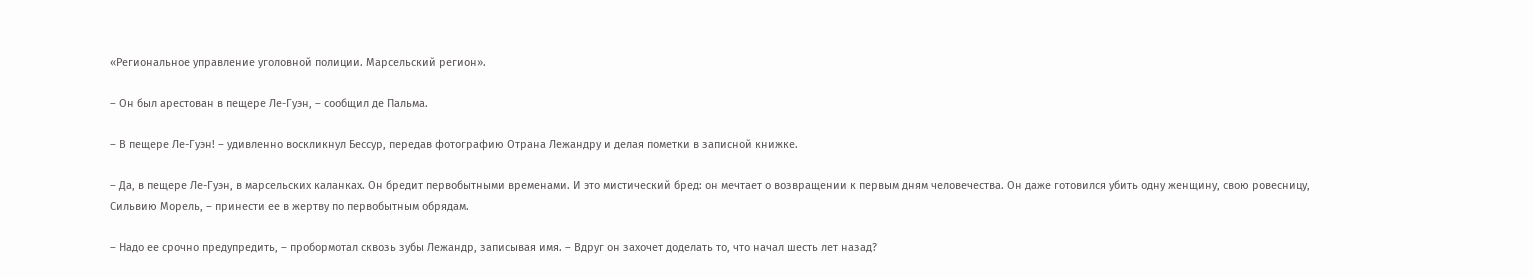«Региональное управление уголовной полиции. Марсельский регион».

– Он был арестован в пещере Ле-Гуэн, – сообщил де Пальма.

– В пещере Ле-Гуэн! – удивленно воскликнул Бессур, передав фотографию Отрана Лежандру и делая пометки в записной книжке.

– Да, в пещере Ле-Гуэн, в марсельских каланках. Он бредит первобытными временами. И это мистический бред: он мечтает о возвращении к первым дням человечества. Он даже готовился убить одну женщину, свою ровесницу, Сильвию Морель, – принести ее в жертву по первобытным обрядам.

– Надо ее срочно предупредить, – пробормотал сквозь зубы Лежандр, записывая имя. – Вдруг он захочет доделать то, что начал шесть лет назад?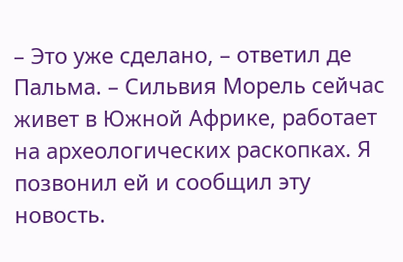– Это уже сделано, – ответил де Пальма. – Сильвия Морель сейчас живет в Южной Африке, работает на археологических раскопках. Я позвонил ей и сообщил эту новость.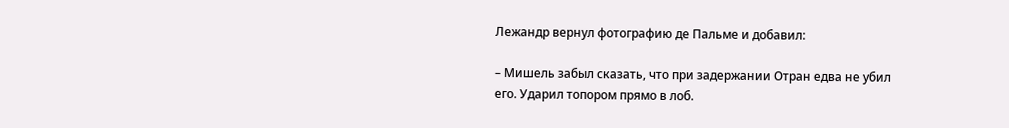Лежандр вернул фотографию де Пальме и добавил:

– Мишель забыл сказать, что при задержании Отран едва не убил его. Ударил топором прямо в лоб.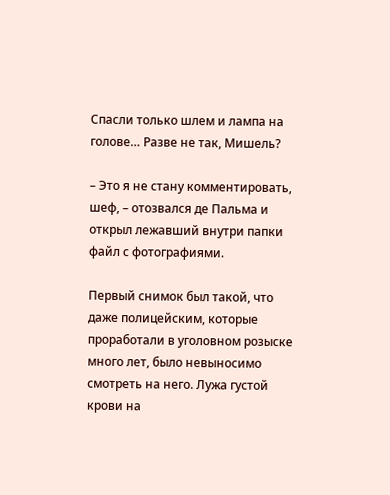Спасли только шлем и лампа на голове… Разве не так, Мишель?

– Это я не стану комментировать, шеф, – отозвался де Пальма и открыл лежавший внутри папки файл с фотографиями.

Первый снимок был такой, что даже полицейским, которые проработали в уголовном розыске много лет, было невыносимо смотреть на него. Лужа густой крови на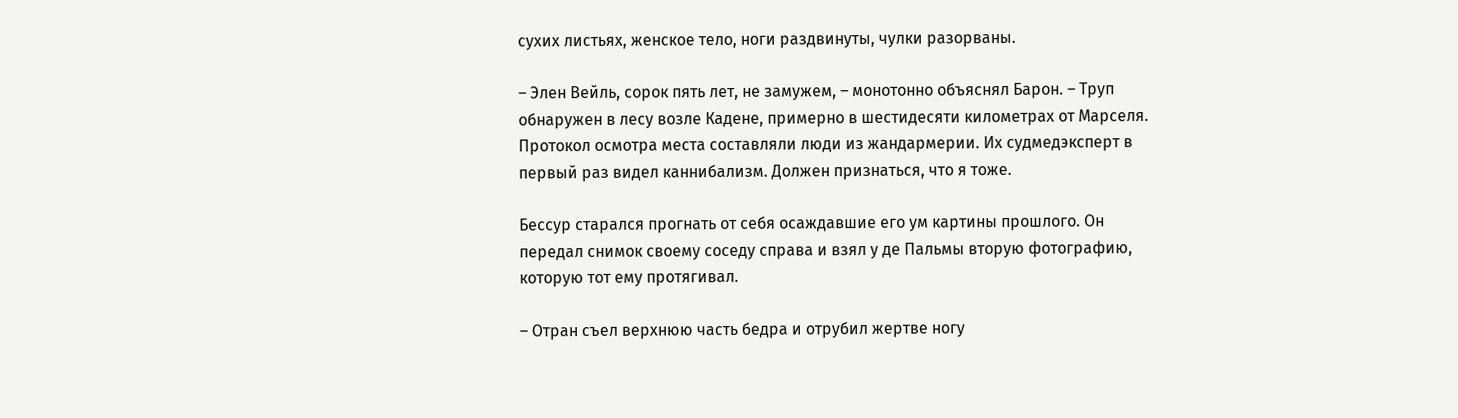сухих листьях, женское тело, ноги раздвинуты, чулки разорваны.

– Элен Вейль, сорок пять лет, не замужем, – монотонно объяснял Барон. – Труп обнаружен в лесу возле Кадене, примерно в шестидесяти километрах от Марселя. Протокол осмотра места составляли люди из жандармерии. Их судмедэксперт в первый раз видел каннибализм. Должен признаться, что я тоже.

Бессур старался прогнать от себя осаждавшие его ум картины прошлого. Он передал снимок своему соседу справа и взял у де Пальмы вторую фотографию, которую тот ему протягивал.

– Отран съел верхнюю часть бедра и отрубил жертве ногу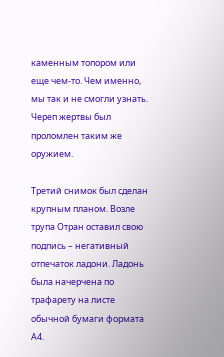каменным топором или еще чем-то. Чем именно, мы так и не смогли узнать. Череп жертвы был проломлен таким же оружием.

Третий снимок был сделан крупным планом. Возле трупа Отран оставил свою подпись – негативный отпечаток ладони. Ладонь была начерчена по трафарету на листе обычной бумаги формата А4.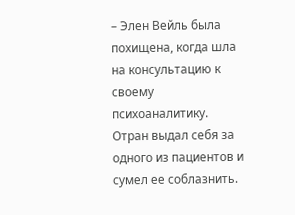– Элен Вейль была похищена, когда шла на консультацию к своему психоаналитику. Отран выдал себя за одного из пациентов и сумел ее соблазнить.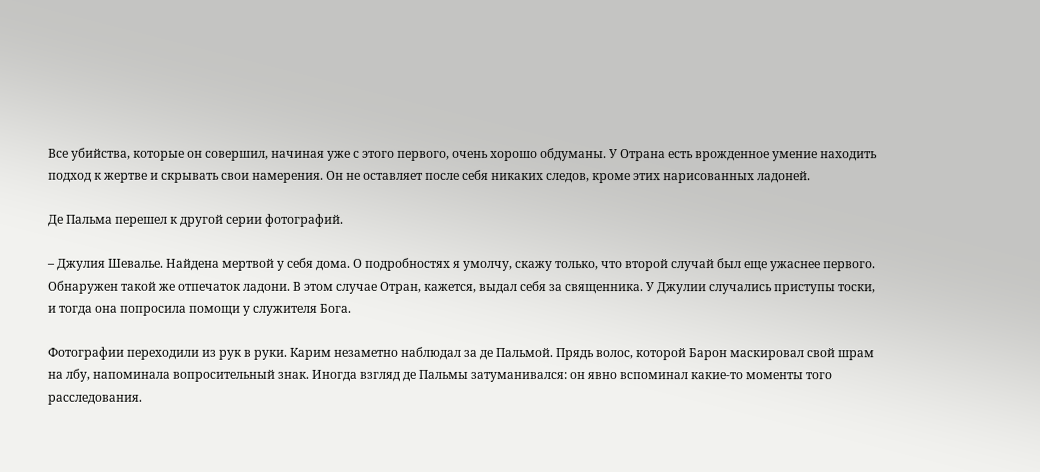Все убийства, которые он совершил, начиная уже с этого первого, очень хорошо обдуманы. У Отрана есть врожденное умение находить подход к жертве и скрывать свои намерения. Он не оставляет после себя никаких следов, кроме этих нарисованных ладоней.

Де Пальма перешел к другой серии фотографий.

– Джулия Шевалье. Найдена мертвой у себя дома. О подробностях я умолчу, скажу только, что второй случай был еще ужаснее первого. Обнаружен такой же отпечаток ладони. В этом случае Отран, кажется, выдал себя за священника. У Джулии случались приступы тоски, и тогда она попросила помощи у служителя Бога.

Фотографии переходили из рук в руки. Карим незаметно наблюдал за де Пальмой. Прядь волос, которой Барон маскировал свой шрам на лбу, напоминала вопросительный знак. Иногда взгляд де Пальмы затуманивался: он явно вспоминал какие-то моменты того расследования.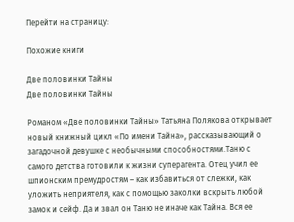Перейти на страницу:

Похожие книги

Две половинки Тайны
Две половинки Тайны

Романом «Две половинки Тайны» Татьяна Полякова открывает новый книжный цикл «По имени Тайна», рассказывающий о загадочной девушке с необычными способностями.Таню с самого детства готовили к жизни суперагента. Отец учил ее шпионским премудростям – как избавиться от слежки, как уложить неприятеля, как с помощью заколки вскрыть любой замок и сейф. Да и звал он Таню не иначе как Тайна. Вся ее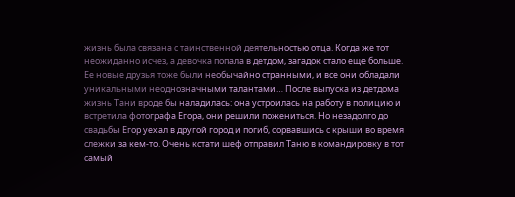жизнь была связана с таинственной деятельностью отца. Когда же тот неожиданно исчез, а девочка попала в детдом, загадок стало еще больше. Ее новые друзья тоже были необычайно странными, и все они обладали уникальными неоднозначными талантами… После выпуска из детдома жизнь Тани вроде бы наладилась: она устроилась на работу в полицию и встретила фотографа Егора, они решили пожениться. Но незадолго до свадьбы Егор уехал в другой город и погиб, сорвавшись с крыши во время слежки за кем-то. Очень кстати шеф отправил Таню в командировку в тот самый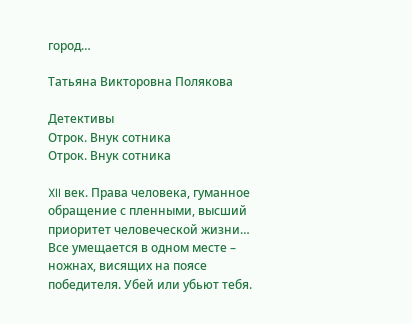город…

Татьяна Викторовна Полякова

Детективы
Отрок. Внук сотника
Отрок. Внук сотника

XII век. Права человека, гуманное обращение с пленными, высший приоритет человеческой жизни… Все умещается в одном месте – ножнах, висящих на поясе победителя. Убей или убьют тебя.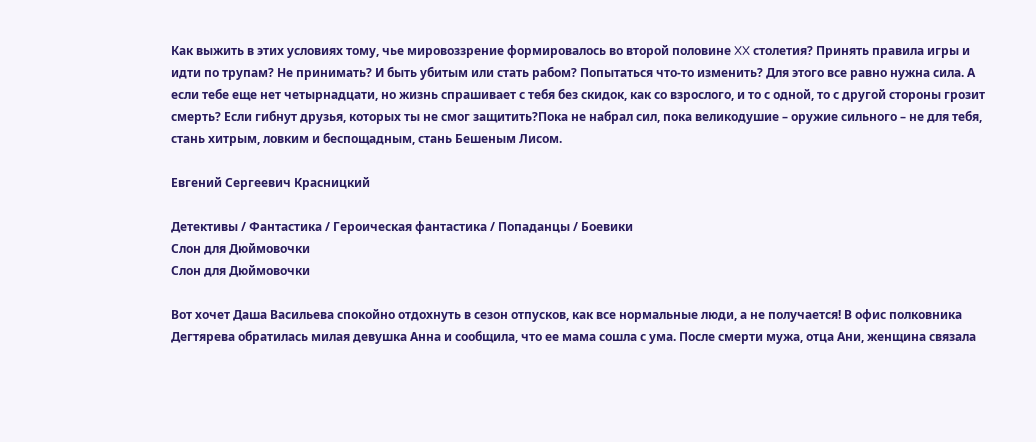Как выжить в этих условиях тому, чье мировоззрение формировалось во второй половине XX столетия? Принять правила игры и идти по трупам? Не принимать? И быть убитым или стать рабом? Попытаться что-то изменить? Для этого все равно нужна сила. А если тебе еще нет четырнадцати, но жизнь спрашивает с тебя без скидок, как со взрослого, и то с одной, то с другой стороны грозит смерть? Если гибнут друзья, которых ты не смог защитить?Пока не набрал сил, пока великодушие – оружие сильного – не для тебя, стань хитрым, ловким и беспощадным, стань Бешеным Лисом.

Евгений Сергеевич Красницкий

Детективы / Фантастика / Героическая фантастика / Попаданцы / Боевики
Слон для Дюймовочки
Слон для Дюймовочки

Вот хочет Даша Васильева спокойно отдохнуть в сезон отпусков, как все нормальные люди, а не получается! В офис полковника Дегтярева обратилась милая девушка Анна и сообщила, что ее мама сошла с ума. После смерти мужа, отца Ани, женщина связала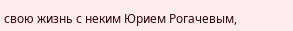свою жизнь с неким Юрием Рогачевым,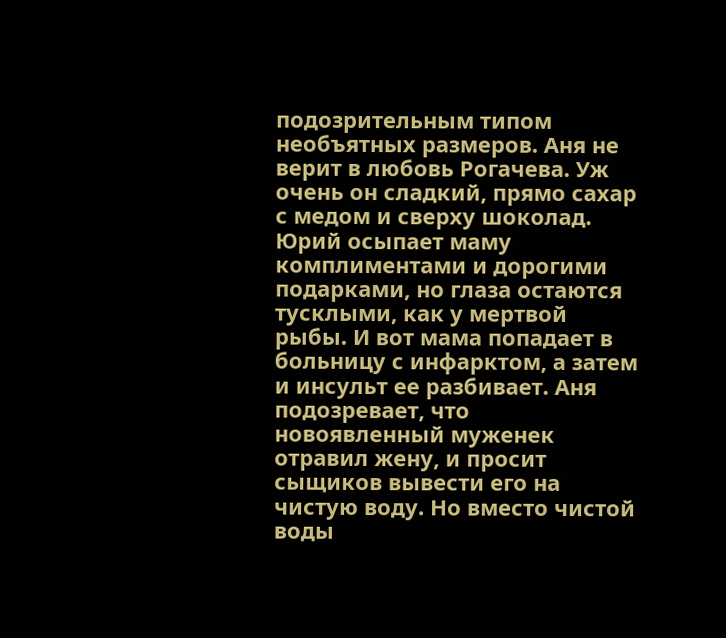подозрительным типом необъятных размеров. Аня не верит в любовь Рогачева. Уж очень он сладкий, прямо сахар с медом и сверху шоколад. Юрий осыпает маму комплиментами и дорогими подарками, но глаза остаются тусклыми, как у мертвой рыбы. И вот мама попадает в больницу с инфарктом, а затем и инсульт ее разбивает. Аня подозревает, что новоявленный муженек отравил жену, и просит сыщиков вывести его на чистую воду. Но вместо чистой воды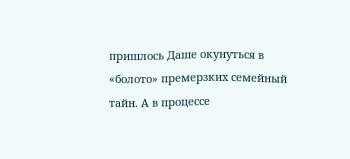пришлось Даше окунуться в «болото» премерзких семейный тайн. А в процессе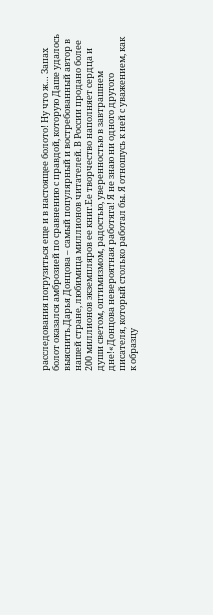расследования погрузиться еще и в настоящее болото! Ну что ж… Запах болот оказался амброзией по сравнению с правдой, которую Даше удалось выяснить.Дарья Донцова – самый популярный и востребованный автор в нашей стране, любимица миллионов читателей. В России продано более 200 миллионов экземпляров ее книг.Ее творчество наполняет сердца и души светом, оптимизмом, радостью, уверенностью в завтрашнем дне!«Донцова невероятная работяга! Я не знаю ни одного другого писателя, который столько работал бы. Я отношусь к ней с уважением, как к образцу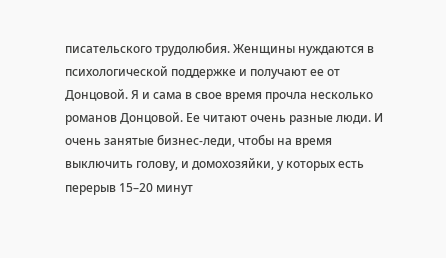писательского трудолюбия. Женщины нуждаются в психологической поддержке и получают ее от Донцовой. Я и сама в свое время прочла несколько романов Донцовой. Ее читают очень разные люди. И очень занятые бизнес-леди, чтобы на время выключить голову, и домохозяйки, у которых есть перерыв 15–20 минут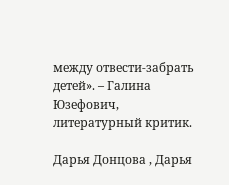между отвести-забрать детей». – Галина Юзефович, литературный критик.

Дарья Донцова , Дарья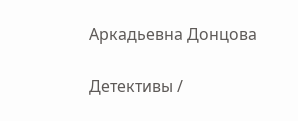Аркадьевна Донцова

Детективы /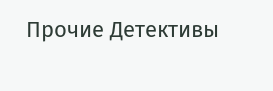Прочие Детективы